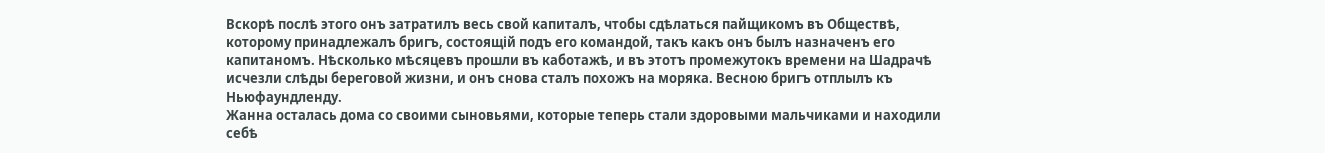Вскорѣ послѣ этого онъ затратилъ весь свой капиталъ, чтобы сдѣлаться пайщикомъ въ Обществѣ, которому принадлежалъ бригъ, состоящій подъ его командой, такъ какъ онъ былъ назначенъ его капитаномъ. Нѣсколько мѣсяцевъ прошли въ каботажѣ, и въ этотъ промежутокъ времени на Шадрачѣ исчезли слѣды береговой жизни, и онъ снова сталъ похожъ на моряка. Весною бригъ отплылъ къ Ньюфаундленду.
Жанна осталась дома со своими сыновьями, которые теперь стали здоровыми мальчиками и находили себѣ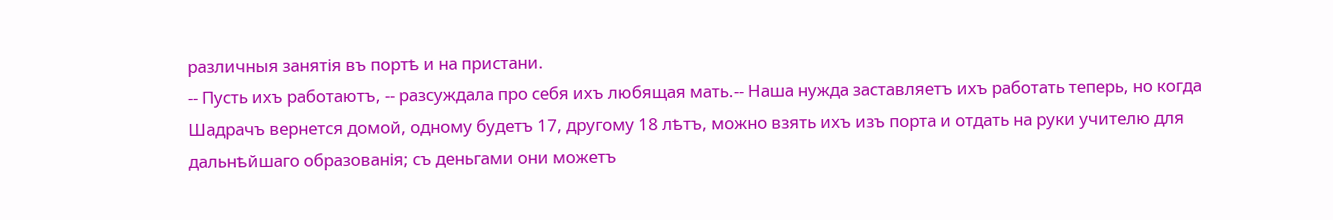различныя занятія въ портѣ и на пристани.
-- Пусть ихъ работаютъ, -- разсуждала про себя ихъ любящая мать.-- Наша нужда заставляетъ ихъ работать теперь, но когда Шадрачъ вернется домой, одному будетъ 17, другому 18 лѣтъ, можно взять ихъ изъ порта и отдать на руки учителю для дальнѣйшаго образованія; съ деньгами они можетъ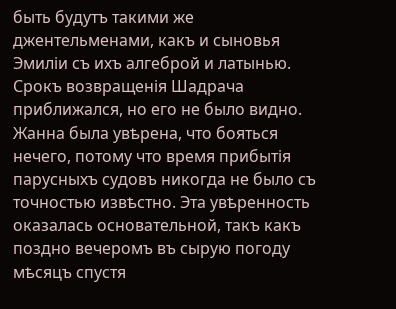быть будутъ такими же джентельменами, какъ и сыновья Эмиліи съ ихъ алгеброй и латынью.
Срокъ возвращенія Шадрача приближался, но его не было видно. Жанна была увѣрена, что бояться нечего, потому что время прибытія парусныхъ судовъ никогда не было съ точностью извѣстно. Эта увѣренность оказалась основательной, такъ какъ поздно вечеромъ въ сырую погоду мѣсяцъ спустя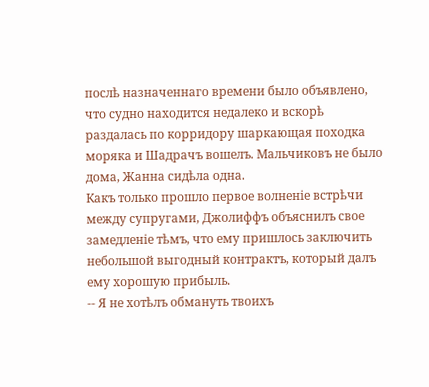послѣ назначеннаго времени было объявлено, что судно находится недалеко и вскорѣ раздалась по корридору шаркающая походка моряка и Шадрачъ вошелъ. Мальчиковъ не было дома, Жанна сидѣла одна.
Какъ только прошло первое волненіе встрѣчи между супругами, Джолиффъ объяснилъ свое замедленіе тѣмъ, что ему пришлось заключить небольшой выгодный контрактъ, который далъ ему хорошую прибыль.
-- Я не хотѣлъ обмануть твоихъ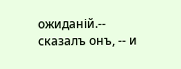ожиданій.-- сказалъ онъ, -- и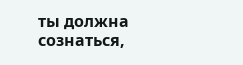ты должна сознаться,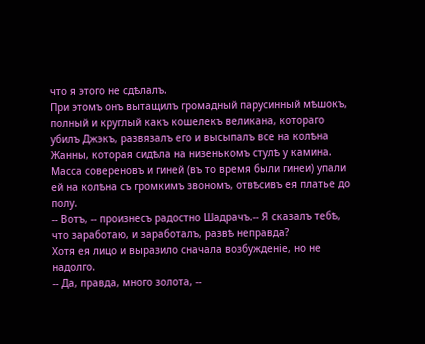что я этого не сдѣлалъ.
При этомъ онъ вытащилъ громадный парусинный мѣшокъ, полный и круглый какъ кошелекъ великана, котораго убилъ Джэкъ, развязалъ его и высыпалъ все на колѣна Жанны, которая сидѣла на низенькомъ стулѣ у камина. Масса совереновъ и гиней (въ то время были гинеи) упали ей на колѣна съ громкимъ звономъ, отвѣсивъ ея платье до полу.
-- Вотъ, -- произнесъ радостно Шадрачъ.-- Я сказалъ тебѣ, что заработаю, и заработалъ, развѣ неправда?
Хотя ея лицо и выразило сначала возбужденіе, но не надолго.
-- Да, правда, много золота, --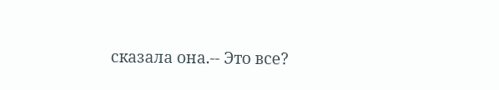сказала она.-- Это все?